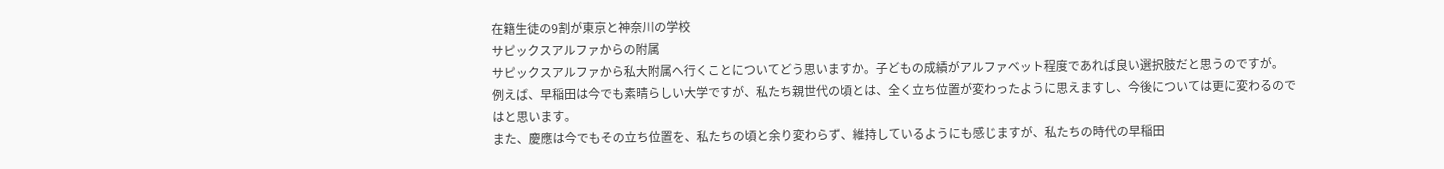在籍生徒の9割が東京と神奈川の学校
サピックスアルファからの附属
サピックスアルファから私大附属へ行くことについてどう思いますか。子どもの成績がアルファベット程度であれば良い選択肢だと思うのですが。
例えば、早稲田は今でも素晴らしい大学ですが、私たち親世代の頃とは、全く立ち位置が変わったように思えますし、今後については更に変わるのではと思います。
また、慶應は今でもその立ち位置を、私たちの頃と余り変わらず、維持しているようにも感じますが、私たちの時代の早稲田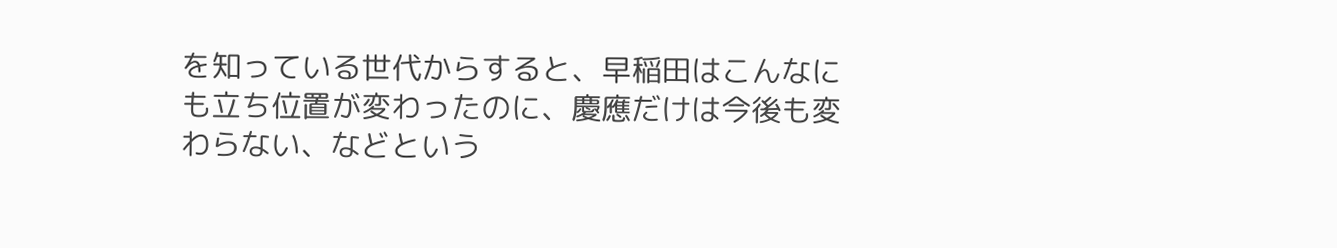を知っている世代からすると、早稲田はこんなにも立ち位置が変わったのに、慶應だけは今後も変わらない、などという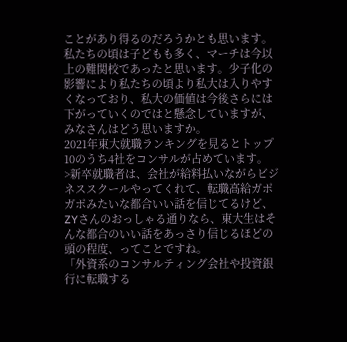ことがあり得るのだろうかとも思います。
私たちの頃は子どもも多く、マーチは今以上の難関校であったと思います。少子化の影響により私たちの頃より私大は入りやすくなっており、私大の価値は今後さらには下がっていくのではと懸念していますが、みなさんはどう思いますか。
2021年東大就職ランキングを見るとトップ10のうち4社をコンサルが占めています。
>新卒就職者は、会社が給料払いながらビジネススクールやってくれて、転職高給ガポガポみたいな都合いい話を信じてるけど、
ZYさんのおっしゃる通りなら、東大生はそんな都合のいい話をあっさり信じるほどの頭の程度、ってことですね。
「外資系のコンサルティング会社や投資銀行に転職する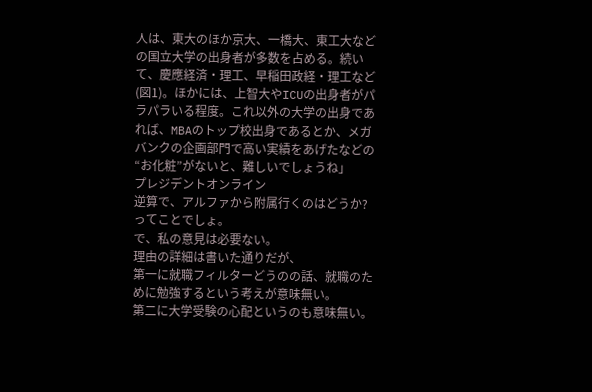人は、東大のほか京大、一橋大、東工大などの国立大学の出身者が多数を占める。続いて、慶應経済・理工、早稲田政経・理工など(図1)。ほかには、上智大やICUの出身者がパラパラいる程度。これ以外の大学の出身であれば、MBAのトップ校出身であるとか、メガバンクの企画部門で高い実績をあげたなどの“お化粧”がないと、難しいでしょうね」
プレジデントオンライン
逆算で、アルファから附属行くのはどうか?ってことでしょ。
で、私の意見は必要ない。
理由の詳細は書いた通りだが、
第一に就職フィルターどうのの話、就職のために勉強するという考えが意味無い。
第二に大学受験の心配というのも意味無い。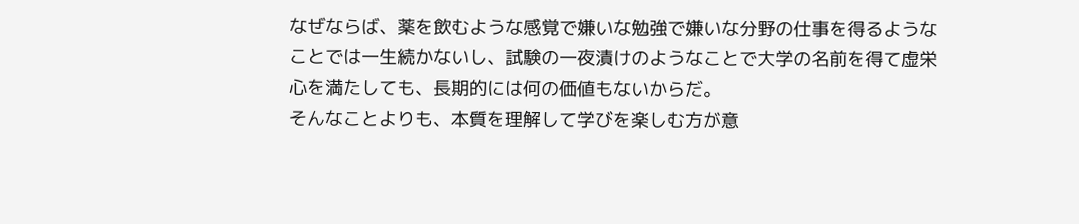なぜならば、薬を飲むような感覚で嫌いな勉強で嫌いな分野の仕事を得るようなことでは一生続かないし、試験の一夜漬けのようなことで大学の名前を得て虚栄心を満たしても、長期的には何の価値もないからだ。
そんなことよりも、本質を理解して学びを楽しむ方が意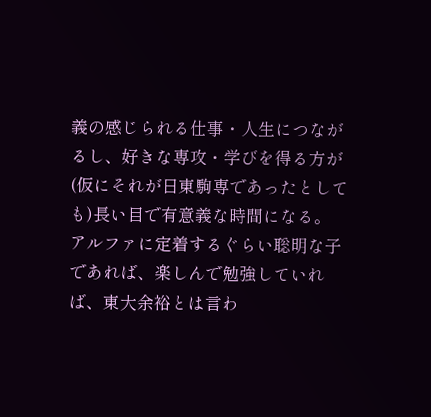義の感じられる仕事・人生につながるし、好きな専攻・学びを得る方が(仮にそれが日東駒専であったとしても)長い目で有意義な時間になる。
アルファに定着するぐらい聡明な子であれば、楽しんで勉強していれば、東大余裕とは言わ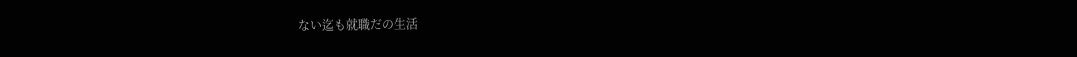ない迄も就職だの生活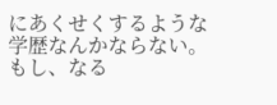にあくせくするような学歴なんかならない。もし、なる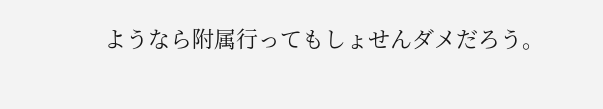ようなら附属行ってもしょせんダメだろう。